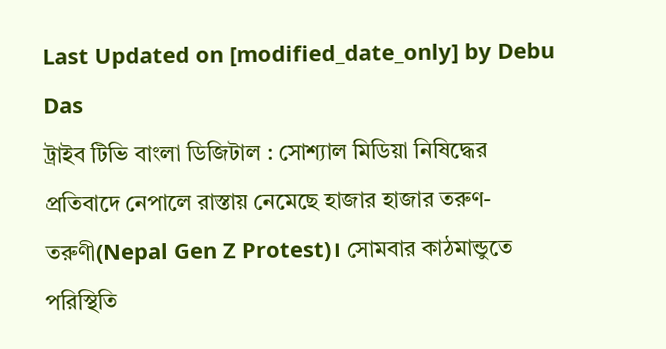Last Updated on [modified_date_only] by Debu Das
ট্রাইব টিভি বাংলা ডিজিটাল : সোশ্যাল মিডিয়া নিষিদ্ধের প্রতিবাদে নেপালে রাস্তায় নেমেছে হাজার হাজার তরুণ-তরুণী(Nepal Gen Z Protest)। সোমবার কাঠমান্ডুতে পরিস্থিতি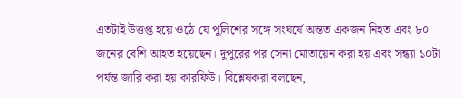এতটাই উত্তপ্ত হয়ে ওঠে যে পুলিশের সঙ্গে সংঘর্ষে অন্তত একজন নিহত এবং ৮০ জনের বেশি আহত হয়েছেন। দুপুরের পর সেনা মোতায়েন করা হয় এবং সন্ধ্যা ১০টা পর্যন্ত জারি করা হয় কারফিউ। বিশ্লেষকরা বলছেন,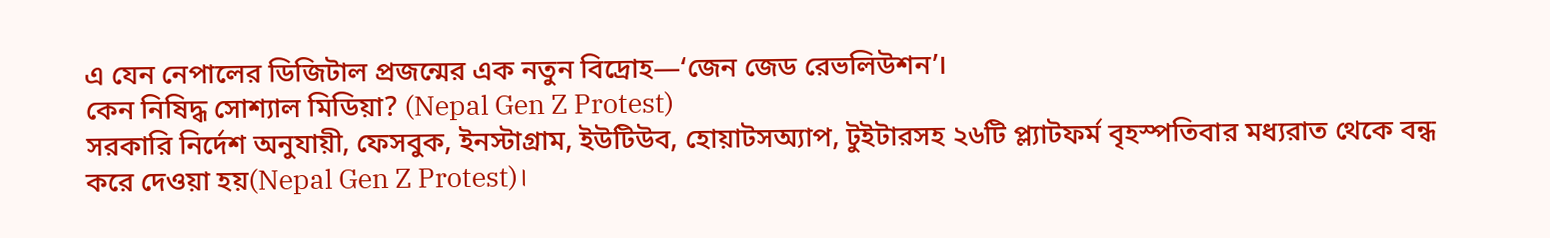এ যেন নেপালের ডিজিটাল প্রজন্মের এক নতুন বিদ্রোহ—‘জেন জেড রেভলিউশন’।
কেন নিষিদ্ধ সোশ্যাল মিডিয়া? (Nepal Gen Z Protest)
সরকারি নির্দেশ অনুযায়ী, ফেসবুক, ইনস্টাগ্রাম, ইউটিউব, হোয়াটসঅ্যাপ, টুইটারসহ ২৬টি প্ল্যাটফর্ম বৃহস্পতিবার মধ্যরাত থেকে বন্ধ করে দেওয়া হয়(Nepal Gen Z Protest)।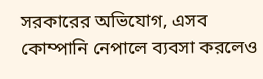সরকারের অভিযোগ, এসব কোম্পানি নেপালে ব্যবসা করলেও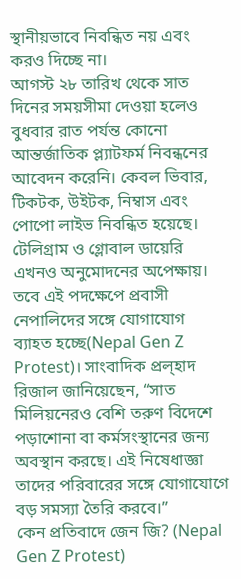স্থানীয়ভাবে নিবন্ধিত নয় এবং করও দিচ্ছে না।
আগস্ট ২৮ তারিখ থেকে সাত দিনের সময়সীমা দেওয়া হলেও বুধবার রাত পর্যন্ত কোনো আন্তর্জাতিক প্ল্যাটফর্ম নিবন্ধনের আবেদন করেনি। কেবল ভিবার, টিকটক, উইটক, নিম্বাস এবং পোপো লাইভ নিবন্ধিত হয়েছে। টেলিগ্রাম ও গ্লোবাল ডায়েরি এখনও অনুমোদনের অপেক্ষায়।
তবে এই পদক্ষেপে প্রবাসী নেপালিদের সঙ্গে যোগাযোগ ব্যাহত হচ্ছে(Nepal Gen Z Protest)। সাংবাদিক প্রল্হাদ রিজাল জানিয়েছেন, “সাত মিলিয়নেরও বেশি তরুণ বিদেশে পড়াশোনা বা কর্মসংস্থানের জন্য অবস্থান করছে। এই নিষেধাজ্ঞা তাদের পরিবারের সঙ্গে যোগাযোগে বড় সমস্যা তৈরি করবে।”
কেন প্রতিবাদে জেন জি? (Nepal Gen Z Protest)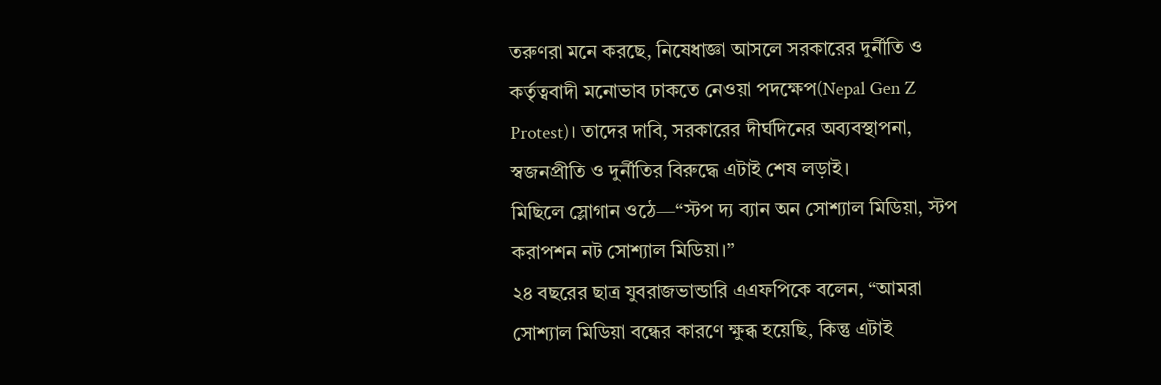তরুণরা মনে করছে, নিষেধাজ্ঞা আসলে সরকারের দুর্নীতি ও কর্তৃত্ববাদী মনোভাব ঢাকতে নেওয়া পদক্ষেপ(Nepal Gen Z Protest)। তাদের দাবি, সরকারের দীর্ঘদিনের অব্যবস্থাপনা, স্বজনপ্রীতি ও দুর্নীতির বিরুদ্ধে এটাই শেষ লড়াই।
মিছিলে স্লোগান ওঠে—“স্টপ দ্য ব্যান অন সোশ্যাল মিডিয়া, স্টপ করাপশন নট সোশ্যাল মিডিয়া।”
২৪ বছরের ছাত্র যুবরাজভান্ডারি এএফপিকে বলেন, “আমরা সোশ্যাল মিডিয়া বন্ধের কারণে ক্ষুব্ধ হয়েছি, কিন্তু এটাই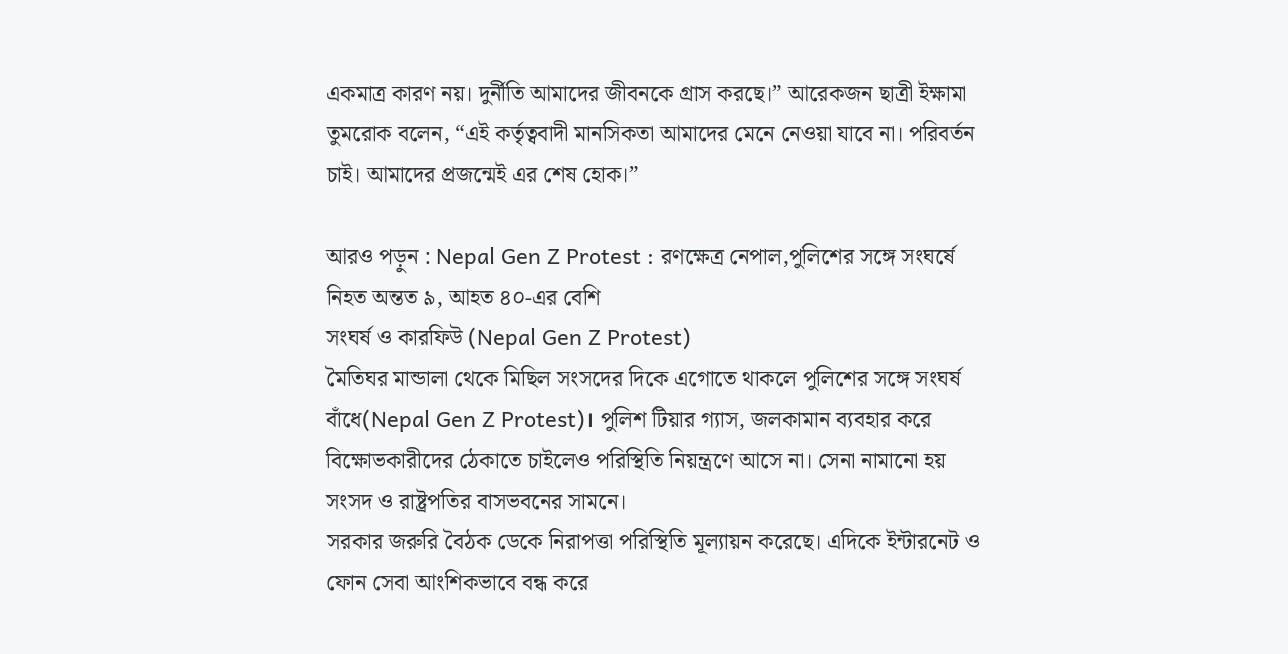একমাত্র কারণ নয়। দুর্নীতি আমাদের জীবনকে গ্রাস করছে।” আরেকজন ছাত্রী ইক্ষামা তুমরোক বলেন, “এই কর্তৃত্ববাদী মানসিকতা আমাদের মেনে নেওয়া যাবে না। পরিবর্তন চাই। আমাদের প্রজন্মেই এর শেষ হোক।”

আরও পড়ুন : Nepal Gen Z Protest : রণক্ষেত্র নেপাল,পুলিশের সঙ্গে সংঘর্ষে নিহত অন্তত ৯, আহত ৪০-এর বেশি
সংঘর্ষ ও কারফিউ (Nepal Gen Z Protest)
মৈতিঘর মান্ডালা থেকে মিছিল সংসদের দিকে এগোতে থাকলে পুলিশের সঙ্গে সংঘর্ষ বাঁধে(Nepal Gen Z Protest)। পুলিশ টিয়ার গ্যাস, জলকামান ব্যবহার করে বিক্ষোভকারীদের ঠেকাতে চাইলেও পরিস্থিতি নিয়ন্ত্রণে আসে না। সেনা নামানো হয় সংসদ ও রাষ্ট্রপতির বাসভবনের সামনে।
সরকার জরুরি বৈঠক ডেকে নিরাপত্তা পরিস্থিতি মূল্যায়ন করেছে। এদিকে ইন্টারনেট ও ফোন সেবা আংশিকভাবে বন্ধ করে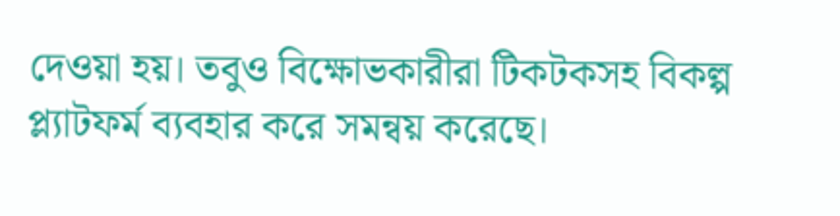দেওয়া হয়। তবুও বিক্ষোভকারীরা টিকটকসহ বিকল্প প্ল্যাটফর্ম ব্যবহার করে সমন্বয় করেছে।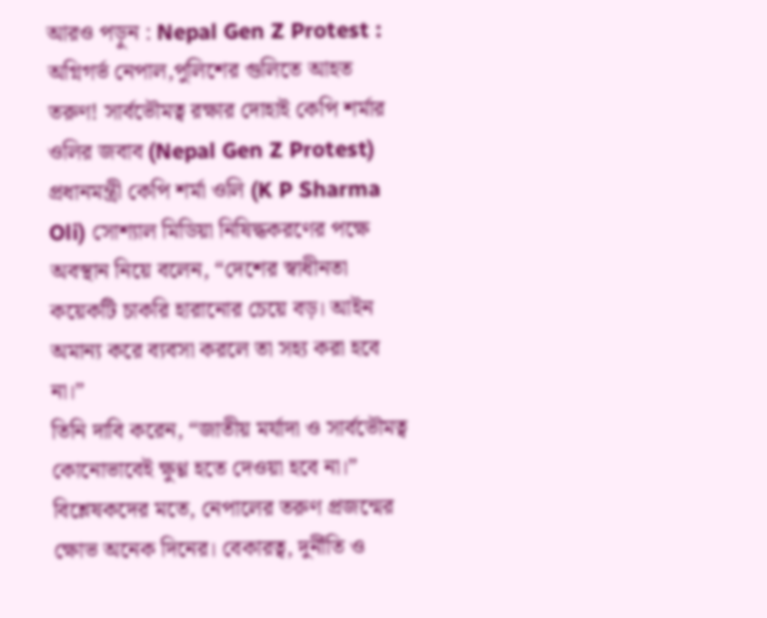আরও পড়ুন : Nepal Gen Z Protest : অগ্নিগর্ভ নেপাল,পুলিশের গুলিতে আহত তরুণ! সার্বভৌমত্ব রক্ষার দোহাই কেপি শর্মার
ওলির জবাব (Nepal Gen Z Protest)
প্রধানমন্ত্রী কেপি শর্মা ওলি (K P Sharma Oli) সোশ্যাল মিডিয়া নিষিদ্ধকরণের পক্ষে অবস্থান নিয়ে বলেন, “দেশের স্বাধীনতা কয়েকটি চাকরি হারানোর চেয়ে বড়। আইন অমান্য করে ব্যবসা করলে তা সহ্য করা হবে না।”
তিনি দাবি করেন, “জাতীয় মর্যাদা ও সার্বভৌমত্ব কোনোভাবেই ক্ষুণ্ণ হতে দেওয়া হবে না।”
বিশ্লেষকদের মতে, নেপালের তরুণ প্রজন্মের ক্ষোভ অনেক দিনের। বেকারত্ব, দুর্নীতি ও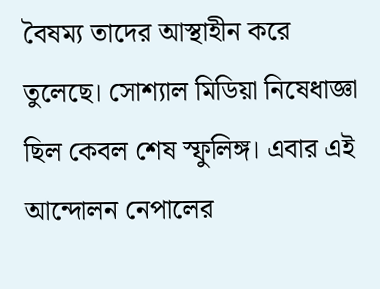বৈষম্য তাদের আস্থাহীন করে তুলেছে। সোশ্যাল মিডিয়া নিষেধাজ্ঞা ছিল কেবল শেষ স্ফুলিঙ্গ। এবার এই আন্দোলন নেপালের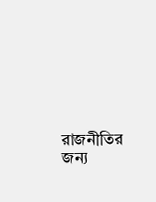রাজনীতির জন্য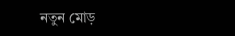নতুন মোড়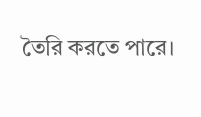তৈরি করতে পারে।